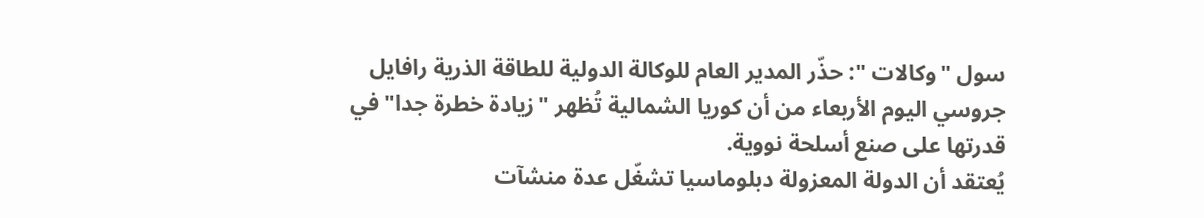سول "وكالات ": حذّر المدير العام للوكالة الدولية للطاقة الذرية رافايل جروسي اليوم الأربعاء من أن كوريا الشمالية تُظهر "زيادة خطرة جدا" في قدرتها على صنع أسلحة نووية.
يُعتقد أن الدولة المعزولة دبلوماسيا تشغّل عدة منشآت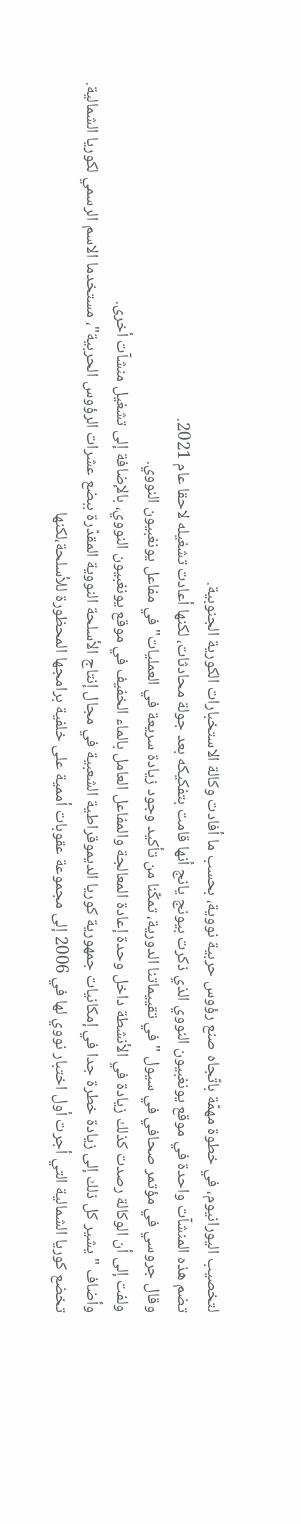لتخصيب اليورانيوم، في خطوة مهمّة باتّجاه صنع رؤوس حربية نووية، بحسب ما أفادت وكالة الاستخبارات الكورية الجنوبية.
تضم هذه المنشآت واحدة في موقع يونغبيون النووي الذي ذكرت بيونج يانج أنها قامت بتفكيكه بعد جولة محادثات، لكنها أعادت تشغيله لاحقا عام 2021.
وقال جروسي في مؤتمر صحافي في سيول "في تقييماتنا الدورية، تمكّنا من تأكيد وجود زيادة سريعة في العمليات" في مفاعل يونغبيون النووي.
ولفت إلى أن الوكالة رصدت كذلك زيادة في الأنشطة داخل وحدة إعادة المعالجة والمفاعل العامل بالماء الخفيف في موقع يونغبيون النووي، بالإضافة إلى تشغيل منشآت أخرى.
وأضاف "يشير كل ذلك إلى زيادة خطرة جدا في إمكانيات جمهورية كوريا الديموقراطية الشعبية في مجال إنتاج الأسلحة النووية المقدّرة ببضع عشرات الرؤوس الحربية"، مستخدما الاسم الرسمي لكوريا الشمالية.
تخضع كوريا الشمالية التي أجرت أول اختبار نووي لها في 2006 إلى مجموعة عقوبات أممية على خلفية برامجها المحظورة للأسلحة،لكنها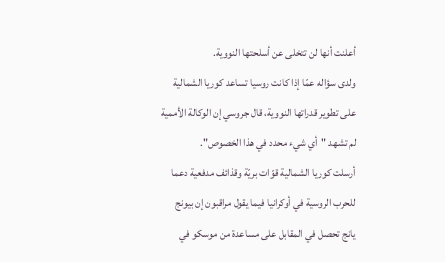أعلنت أنها لن تتخلى عن أسلحتها النووية.
ولدى سؤاله عمّا إذا كانت روسيا تساعد كوريا الشمالية على تطوير قدراتها النووية، قال جروسي إن الوكالة الأممية لم تشهد "أي شيء محدد في هذا الخصوص".
أرسلت كوريا الشمالية قوّات بريّة وقذائف مدفعية دعما للحرب الروسية في أوكرانيا فيما يقول مراقبون إن بيونج يانج تحصل في المقابل على مساعدة من موسكو في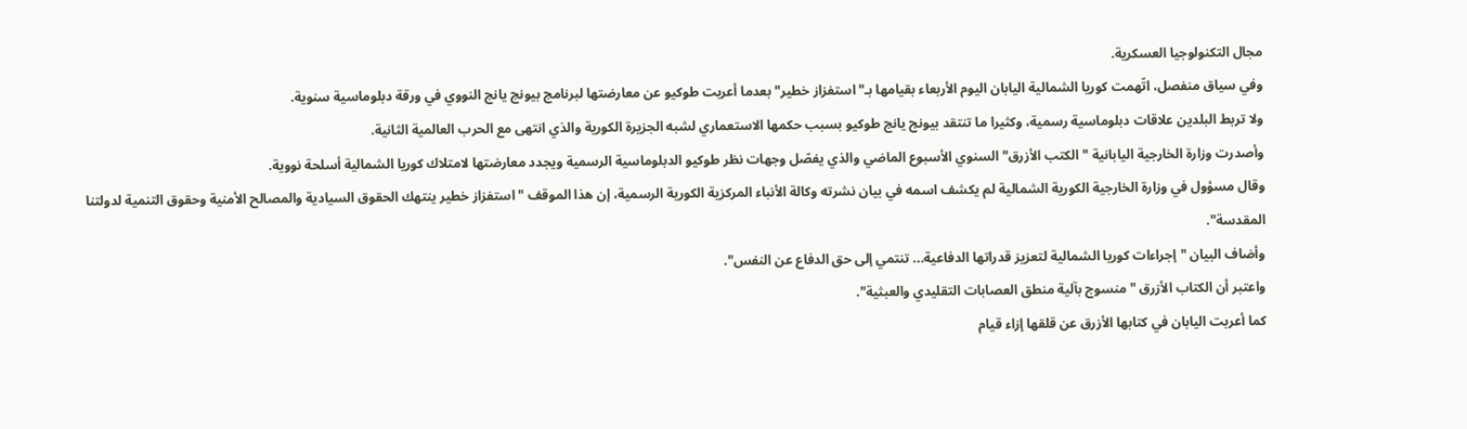مجال التكنولوجيا العسكرية.
وفي سياق منفصل، اتّهمت كوريا الشمالية اليابان اليوم الأربعاء بقيامها بـ"استفزاز خطير" بعدما أعربت طوكيو عن معارضتها لبرنامج بيونج يانج النووي في ورقة دبلوماسية سنوية.
ولا تربط البلدين علاقات دبلوماسية رسمية، وكثيرا ما تنتقد بيونج يانج طوكيو بسبب حكمها الاستعماري لشبه الجزيرة الكورية والذي انتهى مع الحرب العالمية الثانية.
وأصدرت وزارة الخارجية اليابانية "الكتب الأزرق" السنوي الأسبوع الماضي والذي يفصّل وجهات نظر طوكيو الدبلوماسية الرسمية ويجدد معارضتها لامتلاك كوريا الشمالية أسلحة نووية.
وقال مسؤول في وزارة الخارجية الكورية الشمالية لم يكشف اسمه في بيان نشرته وكالة الأنباء المركزية الكورية الرسمية، إن هذا الموقف "استفزاز خطير ينتهك الحقوق السيادية والمصالح الأمنية وحقوق التنمية لدولتنا المقدسة".
وأضاف البيان "إجراءات كوريا الشمالية لتعزيز قدراتها الدفاعية... تنتمي إلى حق الدفاع عن النفس".
واعتبر أن الكتاب الأزرق "منسوج بآلية منطق العصابات التقليدي والعبثية".
كما أعربت اليابان في كتابها الأزرق عن قلقها إزاء قيام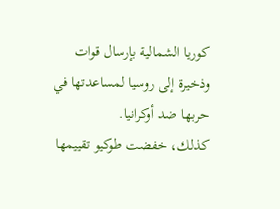كوريا الشمالية بإرسال قوات وذخيرة إلى روسيا لمساعدتها في حربها ضد أوكرانيا.
كذلك، خفضت طوكيو تقييمها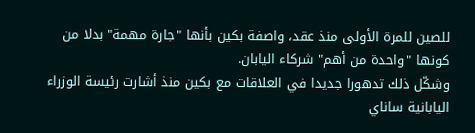للصين للمرة الأولى منذ عقد، واصفة بكين بأنها "جارة مهمة" بدلا من كونها "واحدة من أهم" شركاء اليابان.
وشكّل ذلك تدهورا جديدا في العلاقات مع بكين منذ أشارت رئيسة الوزراء اليابانية ساناي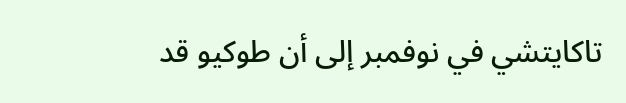تاكايتشي في نوفمبر إلى أن طوكيو قد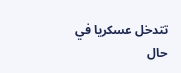تتدخل عسكريا في حال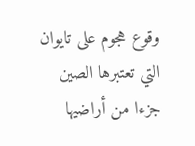وقوع هجوم على تايوان التي تعتبرها الصين جزءا من أراضيها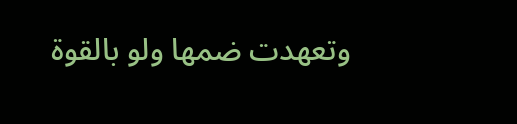وتعهدت ضمها ولو بالقوة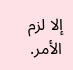إلا لزم الأمر.